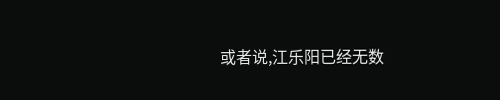或者说,江乐阳已经无数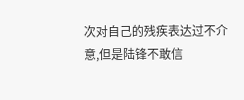次对自己的残疾表达过不介意,但是陆锋不敢信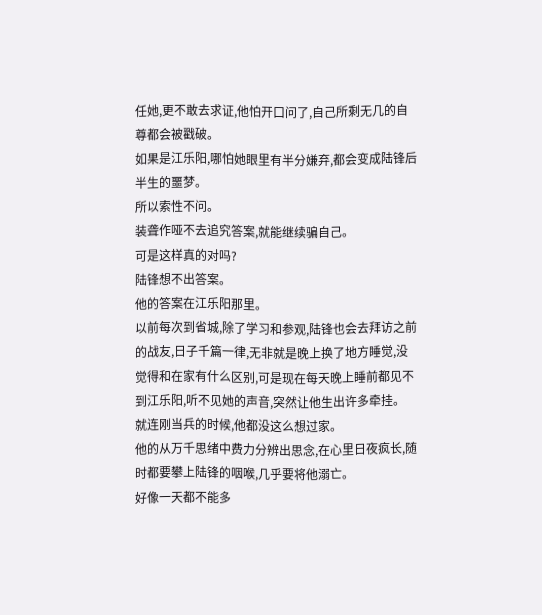任她,更不敢去求证,他怕开口问了,自己所剩无几的自尊都会被戳破。
如果是江乐阳,哪怕她眼里有半分嫌弃,都会变成陆锋后半生的噩梦。
所以索性不问。
装聋作哑不去追究答案,就能继续骗自己。
可是这样真的对吗?
陆锋想不出答案。
他的答案在江乐阳那里。
以前每次到省城,除了学习和参观,陆锋也会去拜访之前的战友,日子千篇一律,无非就是晚上换了地方睡觉,没觉得和在家有什么区别,可是现在每天晚上睡前都见不到江乐阳,听不见她的声音,突然让他生出许多牵挂。
就连刚当兵的时候,他都没这么想过家。
他的从万千思绪中费力分辨出思念,在心里日夜疯长,随时都要攀上陆锋的咽喉,几乎要将他溺亡。
好像一天都不能多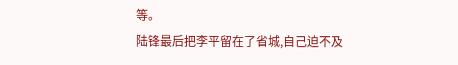等。
陆锋最后把李平留在了省城,自己迫不及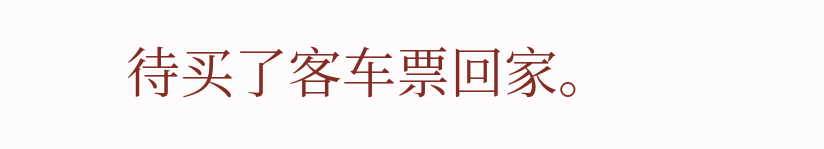待买了客车票回家。